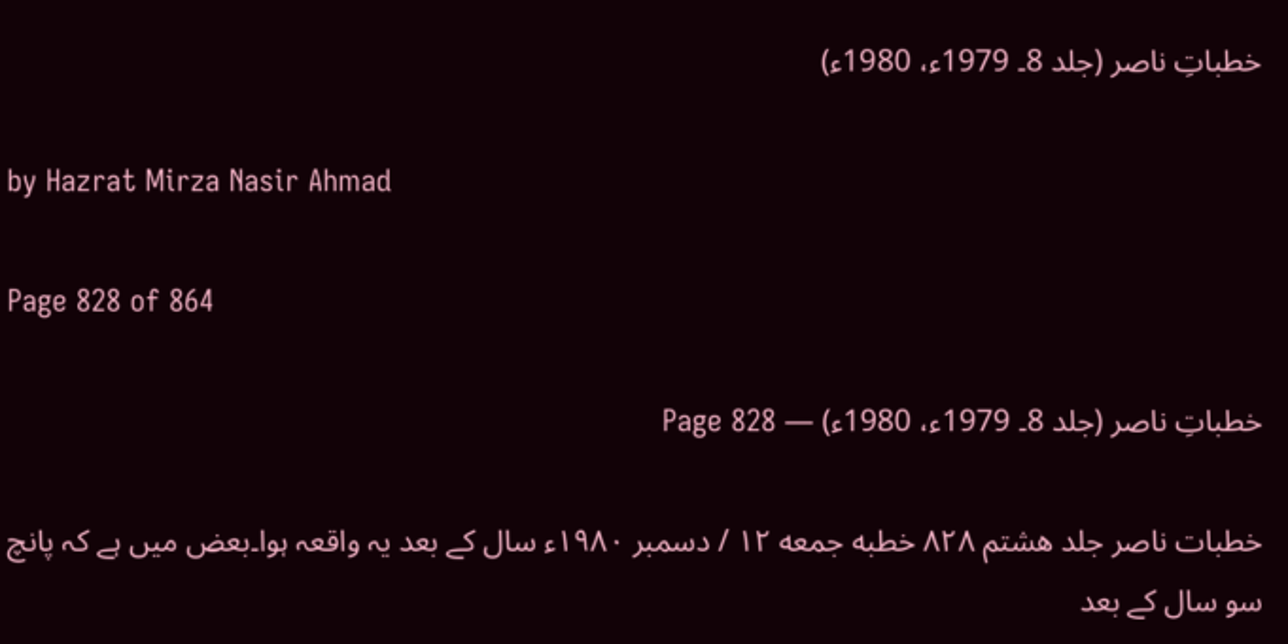خطباتِ ناصر (جلد 8۔ 1979ء، 1980ء)

by Hazrat Mirza Nasir Ahmad

Page 828 of 864

خطباتِ ناصر (جلد 8۔ 1979ء، 1980ء) — Page 828

خطبات ناصر جلد هشتم ۸۲۸ خطبه جمعه ۱۲ / دسمبر ۱۹۸۰ء سال کے بعد یہ واقعہ ہوا۔بعض میں ہے کہ پانچ سو سال کے بعد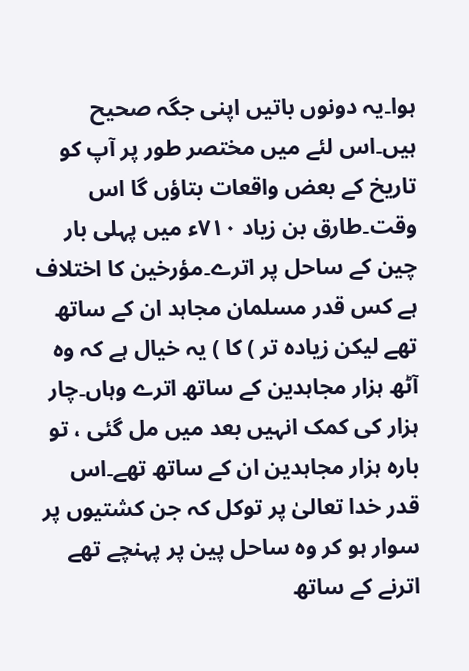ہوا۔یہ دونوں باتیں اپنی جگہ صحیح ہیں۔اس لئے میں مختصر طور پر آپ کو تاریخ کے بعض واقعات بتاؤں گا اس وقت۔طارق بن زیاد ۷۱۰ء میں پہلی بار چین کے ساحل پر اترے۔مؤرخین کا اختلاف ہے کس قدر مسلمان مجاہد ان کے ساتھ تھے لیکن زیادہ تر ) کا ) یہ خیال ہے کہ وہ آٹھ ہزار مجاہدین کے ساتھ اترے وہاں۔چار ہزار کی کمک انہیں بعد میں مل گئی ، تو بارہ ہزار مجاہدین ان کے ساتھ تھے۔اس قدر خدا تعالیٰ پر توکل کہ جن کشتیوں پر سوار ہو کر وہ ساحل پین پر پہنچے تھے اترنے کے ساتھ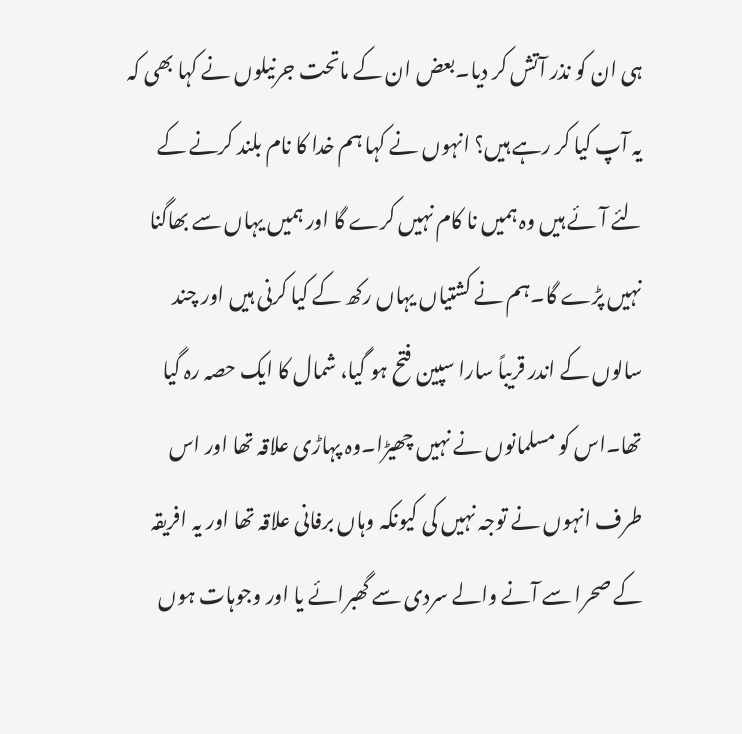ہی ان کو نذر آتش کر دیا۔بعض ان کے ماتحت جرنیلوں نے کہا بھی کہ یہ آپ کیا کر رہے ہیں؟ انہوں نے کہا ہم خدا کا نام بلند کرنے کے لئے آئے ہیں وہ ہمیں نا کام نہیں کرے گا اور ہمیں یہاں سے بھاگنا نہیں پڑے گا۔ہم نے کشتیاں یہاں رکھ کے کیا کرنی ہیں اور چند سالوں کے اندر قریباً سارا سپین فتح ہو گیا، شمال کا ایک حصہ رہ گیا تھا۔اس کو مسلمانوں نے نہیں چھیڑا۔وہ پہاڑی علاقہ تھا اور اس طرف انہوں نے توجہ نہیں کی کیونکہ وہاں برفانی علاقہ تھا اور یہ افریقہ کے صحرا سے آنے والے سردی سے گھبرائے یا اور وجوہات ہوں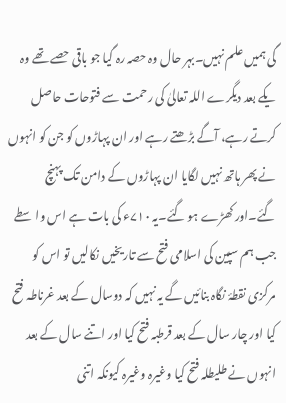گی ہمیں علم نہیں۔بہر حال وہ حصہ رہ گیا جو باقی حصے تھے وہ یکے بعد دیگرے اللہ تعالیٰ کی رحمت سے فتوحات حاصل کرتے رہے، آگے بڑھتے رہے اور ان پہاڑوں کو جن کو انہوں نے پھر ہاتھ نہیں لگایا ان پہاڑوں کے دامن تک پہنچ گئے۔اور کھڑے ہو گئے۔یہ ۷۱۰ء کی بات ہے اس واسطے جب ہم سپین کی اسلامی فتح سے تاریخیں نکالیں تو اس کو مرکزی نقطۂ نگاہ بنائیں گے یہ نہیں کہ دوسال کے بعد غرناطہ فتح کیا اور چار سال کے بعد قرطبہ فتح کیا اور اتنے سال کے بعد انہوں نے طلیطلہ فتح کیا وغیرہ وغیرہ کیونکہ اتنی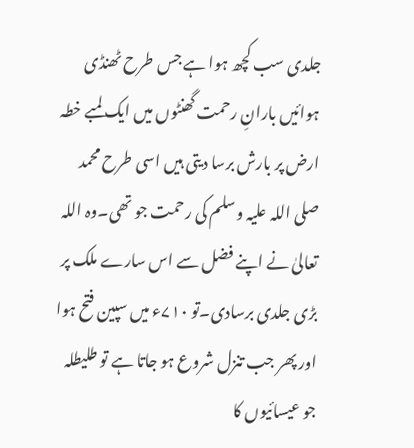جلدی سب کچھ ہوا ہے جس طرح ٹھنڈی ہوائیں بارانِ رحمت گھنٹوں میں ایک لمبے خطہ ارض پر بارش برسا دیتی ہیں اسی طرح محمد صلی اللہ علیہ وسلم کی رحمت جو تھی۔وہ اللہ تعالیٰ نے اپنے فضل سے اس سارے ملک پر بڑی جلدی برسادی۔تو ۷۱۰ء میں سپین فتح ہوا اور پھر جب تنزل شروع ہو جاتا ہے تو طلیطلہ جو عیسائیوں کا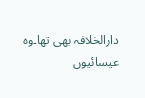دارالخلافہ بھی تھا۔وہ عیسائیوں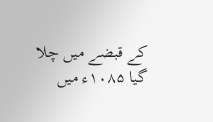کے قبضے میں چلا گیا ۱۰۸۵ء میں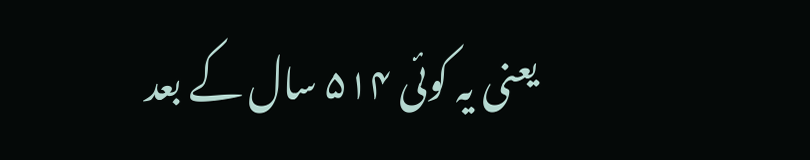یعنی یہ کوئی ۵۱۴ سال کے بعد